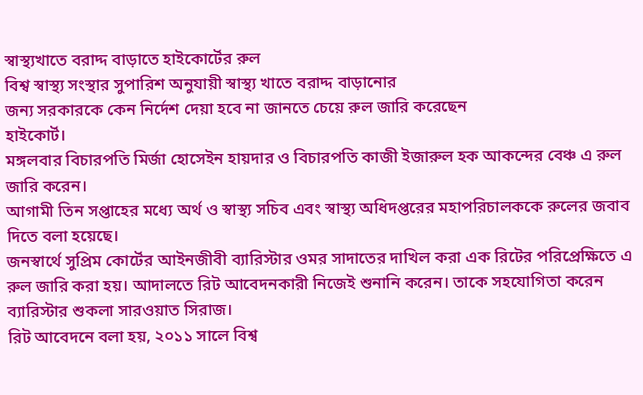স্বাস্থ্যখাতে বরাদ্দ বাড়াতে হাইকোর্টের রুল
বিশ্ব স্বাস্থ্য সংস্থার সুপারিশ অনুযায়ী স্বাস্থ্য খাতে বরাদ্দ বাড়ানোর
জন্য সরকারকে কেন নির্দেশ দেয়া হবে না জানতে চেয়ে রুল জারি করেছেন
হাইকোর্ট।
মঙ্গলবার বিচারপতি মির্জা হোসেইন হায়দার ও বিচারপতি কাজী ইজারুল হক আকন্দের বেঞ্চ এ রুল জারি করেন।
আগামী তিন সপ্তাহের মধ্যে অর্থ ও স্বাস্থ্য সচিব এবং স্বাস্থ্য অধিদপ্তরের মহাপরিচালককে রুলের জবাব দিতে বলা হয়েছে।
জনস্বার্থে সুপ্রিম কোর্টের আইনজীবী ব্যারিস্টার ওমর সাদাতের দাখিল করা এক রিটের পরিপ্রেক্ষিতে এ রুল জারি করা হয়। আদালতে রিট আবেদনকারী নিজেই শুনানি করেন। তাকে সহযোগিতা করেন ব্যারিস্টার শুকলা সারওয়াত সিরাজ।
রিট আবেদনে বলা হয়, ২০১১ সালে বিশ্ব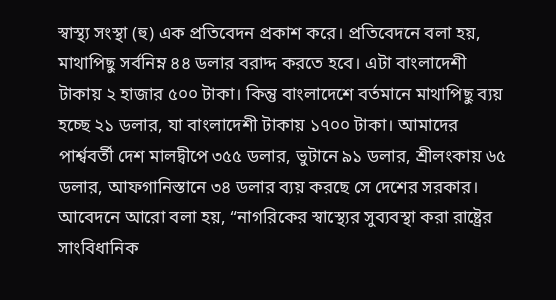স্বাস্থ্য সংস্থা (হু) এক প্রতিবেদন প্রকাশ করে। প্রতিবেদনে বলা হয়, মাথাপিছু সর্বনিম্ন ৪৪ ডলার বরাদ্দ করতে হবে। এটা বাংলাদেশী টাকায় ২ হাজার ৫০০ টাকা। কিন্তু বাংলাদেশে বর্তমানে মাথাপিছু ব্যয় হচ্ছে ২১ ডলার, যা বাংলাদেশী টাকায় ১৭০০ টাকা। আমাদের পার্শ্ববর্তী দেশ মালদ্বীপে ৩৫৫ ডলার, ভুটানে ৯১ ডলার, শ্রীলংকায় ৬৫ ডলার, আফগানিস্তানে ৩৪ ডলার ব্যয় করছে সে দেশের সরকার।
আবেদনে আরো বলা হয়, “নাগরিকের স্বাস্থ্যের সুব্যবস্থা করা রাষ্ট্রের সাংবিধানিক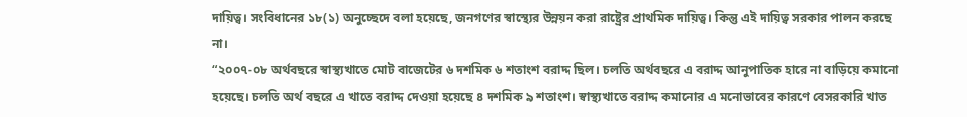দায়িত্ব। সংবিধানের ১৮(১) অনুচ্ছেদে বলা হয়েছে, জনগণের স্বাস্থ্যের উন্নয়ন করা রাষ্ট্রের প্রাথমিক দায়িত্ব। কিন্তু এই দায়িত্ব সরকার পালন করছে না।
“২০০৭-০৮ অর্থবছরে স্বাস্থ্যখাতে মোট বাজেটের ৬ দশমিক ৬ শতাংশ বরাদ্দ ছিল। চলতি অর্থবছরে এ বরাদ্দ আনুপাতিক হারে না বাড়িয়ে কমানো হয়েছে। চলতি অর্থ বছরে এ খাতে বরাদ্দ দেওয়া হয়েছে ৪ দশমিক ৯ শতাংশ। স্বাস্থ্যখাতে বরাদ্দ কমানোর এ মনোভাবের কারণে বেসরকারি খাত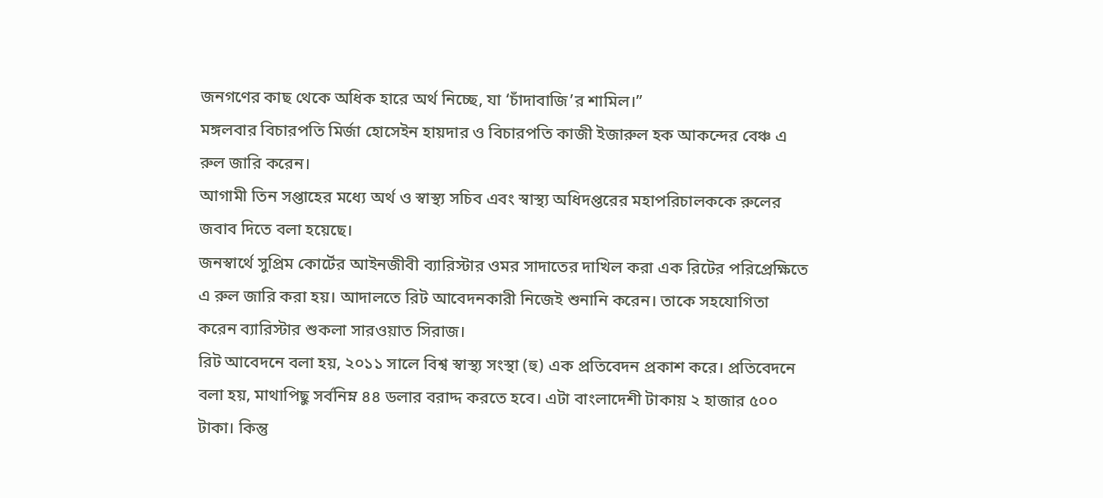জনগণের কাছ থেকে অধিক হারে অর্থ নিচ্ছে, যা ‘চাঁদাবাজি’র শামিল।”
মঙ্গলবার বিচারপতি মির্জা হোসেইন হায়দার ও বিচারপতি কাজী ইজারুল হক আকন্দের বেঞ্চ এ রুল জারি করেন।
আগামী তিন সপ্তাহের মধ্যে অর্থ ও স্বাস্থ্য সচিব এবং স্বাস্থ্য অধিদপ্তরের মহাপরিচালককে রুলের জবাব দিতে বলা হয়েছে।
জনস্বার্থে সুপ্রিম কোর্টের আইনজীবী ব্যারিস্টার ওমর সাদাতের দাখিল করা এক রিটের পরিপ্রেক্ষিতে এ রুল জারি করা হয়। আদালতে রিট আবেদনকারী নিজেই শুনানি করেন। তাকে সহযোগিতা করেন ব্যারিস্টার শুকলা সারওয়াত সিরাজ।
রিট আবেদনে বলা হয়, ২০১১ সালে বিশ্ব স্বাস্থ্য সংস্থা (হু) এক প্রতিবেদন প্রকাশ করে। প্রতিবেদনে বলা হয়, মাথাপিছু সর্বনিম্ন ৪৪ ডলার বরাদ্দ করতে হবে। এটা বাংলাদেশী টাকায় ২ হাজার ৫০০ টাকা। কিন্তু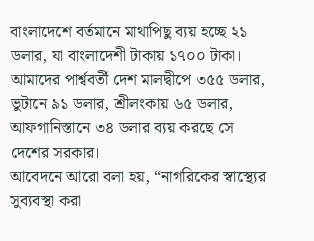বাংলাদেশে বর্তমানে মাথাপিছু ব্যয় হচ্ছে ২১ ডলার, যা বাংলাদেশী টাকায় ১৭০০ টাকা। আমাদের পার্শ্ববর্তী দেশ মালদ্বীপে ৩৫৫ ডলার, ভুটানে ৯১ ডলার, শ্রীলংকায় ৬৫ ডলার, আফগানিস্তানে ৩৪ ডলার ব্যয় করছে সে দেশের সরকার।
আবেদনে আরো বলা হয়, “নাগরিকের স্বাস্থ্যের সুব্যবস্থা করা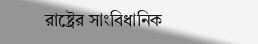রাষ্ট্রের সাংবিধানিক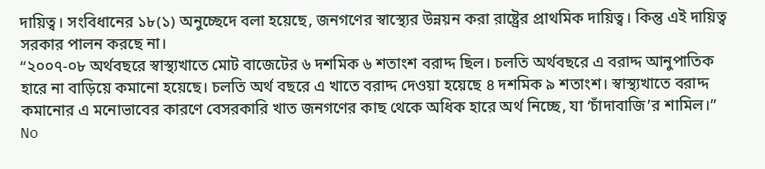দায়িত্ব। সংবিধানের ১৮(১) অনুচ্ছেদে বলা হয়েছে, জনগণের স্বাস্থ্যের উন্নয়ন করা রাষ্ট্রের প্রাথমিক দায়িত্ব। কিন্তু এই দায়িত্ব সরকার পালন করছে না।
“২০০৭-০৮ অর্থবছরে স্বাস্থ্যখাতে মোট বাজেটের ৬ দশমিক ৬ শতাংশ বরাদ্দ ছিল। চলতি অর্থবছরে এ বরাদ্দ আনুপাতিক হারে না বাড়িয়ে কমানো হয়েছে। চলতি অর্থ বছরে এ খাতে বরাদ্দ দেওয়া হয়েছে ৪ দশমিক ৯ শতাংশ। স্বাস্থ্যখাতে বরাদ্দ কমানোর এ মনোভাবের কারণে বেসরকারি খাত জনগণের কাছ থেকে অধিক হারে অর্থ নিচ্ছে, যা ‘চাঁদাবাজি’র শামিল।”
No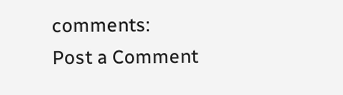comments:
Post a Comment